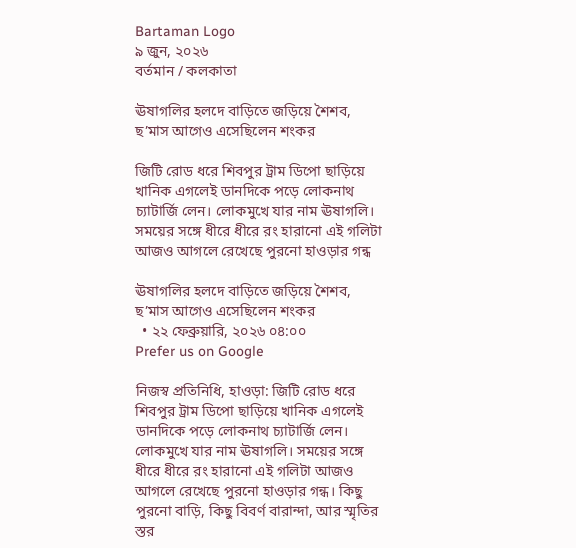Bartaman Logo
৯ জুন, ২০২৬
বর্তমান / কলকাতা

ঊষাগলির হলদে বাড়িতে জড়িয়ে শৈশব, ছ’মাস আগেও এসেছিলেন শংকর

জিটি রোড ধরে শিবপুর ট্রাম ডিপো ছাড়িয়ে খানিক এগলেই ডানদিকে পড়ে লোকনাথ চ্যাটার্জি লেন। লোকমুখে যার নাম ঊষাগলি। সময়ের সঙ্গে ধীরে ধীরে রং হারানো এই গলিটা আজও আগলে রেখেছে পুরনো হাওড়ার গন্ধ

ঊষাগলির হলদে বাড়িতে জড়িয়ে শৈশব, ছ’মাস আগেও এসেছিলেন শংকর
  • ২২ ফেব্রুয়ারি, ২০২৬ ০৪:০০
Prefer us on Google

নিজস্ব প্রতিনিধি, হাওড়া: জিটি রোড ধরে শিবপুর ট্রাম ডিপো ছাড়িয়ে খানিক এগলেই ডানদিকে পড়ে লোকনাথ চ্যাটার্জি লেন। লোকমুখে যার নাম ঊষাগলি। সময়ের সঙ্গে ধীরে ধীরে রং হারানো এই গলিটা আজও আগলে রেখেছে পুরনো হাওড়ার গন্ধ। কিছু পুরনো বাড়ি, কিছু বিবর্ণ বারান্দা, আর স্মৃতির স্তর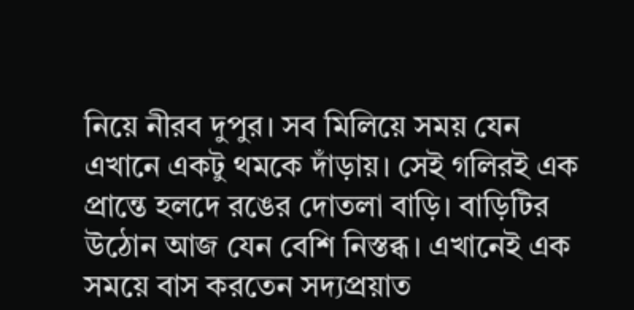নিয়ে নীরব দুপুর। সব মিলিয়ে সময় যেন এখানে একটু থমকে দাঁড়ায়। সেই গলিরই এক প্রান্তে হলদে রঙের দোতলা বাড়ি। বাড়িটির উঠোন আজ যেন বেশি নিস্তব্ধ। এখানেই এক সময়ে বাস করতেন সদ্যপ্রয়াত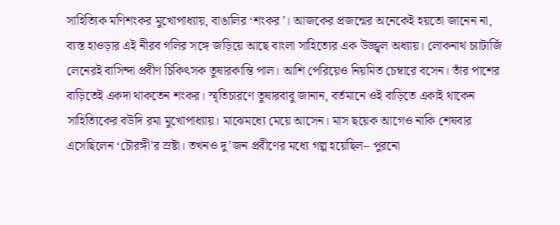সাহিত্যিক মণিশংকর মুখোপাধ্যায়, বাঙালির ‘শংকর’। আজকের প্রজন্মের অনেকেই হয়তো জানেন না, ব্যস্ত হাওড়ার এই নীরব গলির সঙ্গে জড়িয়ে আছে বাংলা সাহিত্যের এক উজ্জ্বল অধ্যায়। লোকনাথ চ্যাটার্জি লেনেরই বাসিন্দা প্রবীণ চিকিৎসক তুষারকান্তি পাল। আশি পেরিয়েও নিয়মিত চেম্বারে বসেন। তাঁর পাশের বাড়িতেই একদা থাকতেন শংকর। স্মৃতিচারণে তুষারবাবু জানান, বর্তমানে ওই বাড়িতে একাই থাকেন সাহিত্যিকের বউদি রমা মুখোপাধ্যায়। মাঝেমধ্যে মেয়ে আসেন। মাস ছয়েক আগেও নাকি শেষবার এসেছিলেন ‘চৌরঙ্গী’র স্রষ্টা। তখনও দু’জন প্রবীণের মধ্যে গল্প হয়েছিল– পুরনো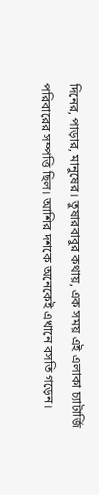দিনের, পাড়ার, মানুষের। তুষারবাবুর কথায়, এক সময় এই এলাকা চ্যাটার্জি পরিবারের সম্পত্তি ছিল। আশির দশকে অনেকেই এখানে বসতি গড়েন।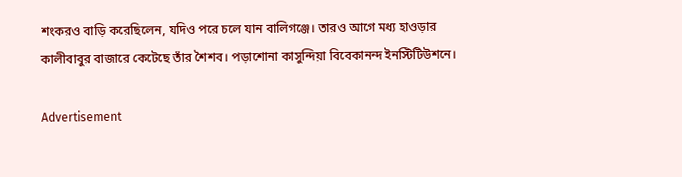শংকরও বাড়ি করেছিলেন, যদিও পরে চলে যান বালিগঞ্জে। তারও আগে মধ্য হাওড়ার কালীবাবুর বাজারে কেটেছে তাঁর শৈশব। পড়াশোনা কাসুন্দিয়া বিবেকানন্দ ইনস্টিটিউশনে।

Advertisement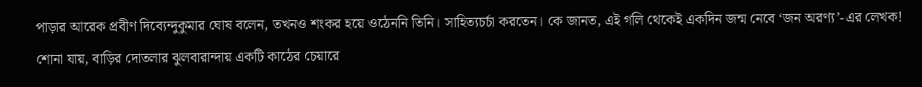পাড়ার আরেক প্রবীণ দিব্যেন্দুকুমার ঘোষ বলেন, তখনও শংকর হয়ে ওঠেননি তিনি। সাহিত্যচর্চা করতেন। কে জানত, এই গলি থেকেই একদিন জন্ম নেবে ‘জন অরণ্য’-এর লেখক! শোনা যায়, বাড়ির দোতলার ঝুলবারান্দায় একটি কাঠের চেয়ারে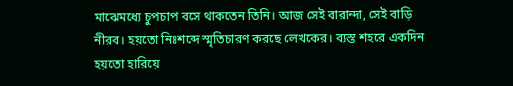মাঝেমধ্যে চুপচাপ বসে থাকতেন তিনি। আজ সেই বারান্দা, সেই বাড়ি নীরব। হয়তো নিঃশব্দে স্মৃতিচারণ করছে লেখকের। ব্যস্ত শহরে একদিন হয়তো হারিয়ে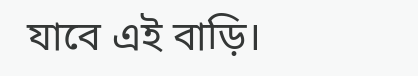যাবে এই বাড়ি।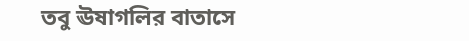তবু ঊষাগলির বাতাসে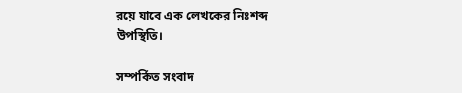রয়ে যাবে এক লেখকের নিঃশব্দ
উপস্থিতি।

সম্পর্কিত সংবাদ